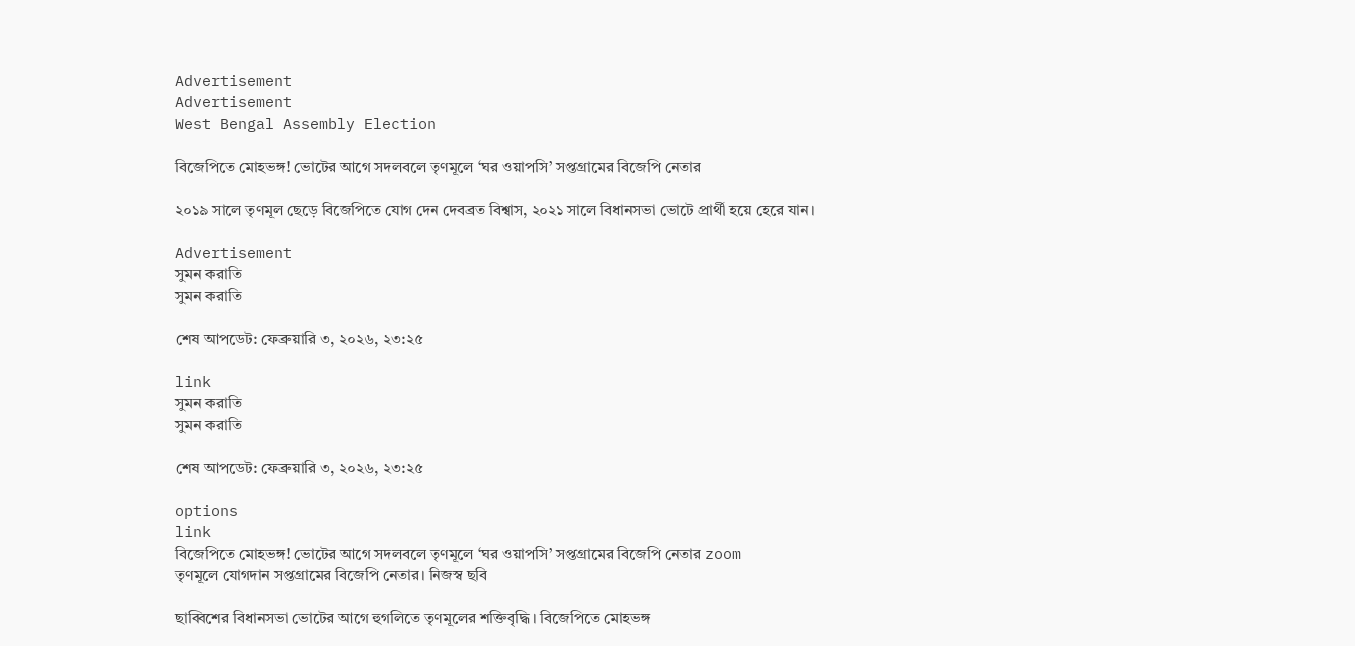Advertisement
Advertisement
West Bengal Assembly Election

বিজেপিতে মোহভঙ্গ! ভোটের আগে সদলবলে তৃণমূলে ‘ঘর ওয়াপসি’ সপ্তগ্রামের বিজেপি নেতার

২০১৯ সালে তৃণমূল ছেড়ে বিজেপিতে যোগ দেন দেবব্রত বিশ্বাস, ২০২১ সালে বিধানসভা ভোটে প্রার্থী হয়ে হেরে যান।

Advertisement
সুমন করাতি
সুমন করাতি

শেষ আপডেট: ফেব্রুয়ারি ৩, ২০২৬, ২৩:২৫

link
সুমন করাতি
সুমন করাতি

শেষ আপডেট: ফেব্রুয়ারি ৩, ২০২৬, ২৩:২৫

options
link
বিজেপিতে মোহভঙ্গ! ভোটের আগে সদলবলে তৃণমূলে ‘ঘর ওয়াপসি’ সপ্তগ্রামের বিজেপি নেতার zoom
তৃণমূলে যোগদান সপ্তগ্রামের বিজেপি নেতার। নিজস্ব ছবি

ছাব্বিশের বিধানসভা ভোটের আগে হুগলিতে তৃণমূলের শক্তিবৃদ্ধি। বিজেপিতে মোহভঙ্গ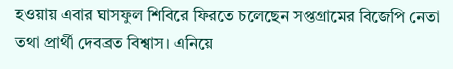হওয়ায় এবার ঘাসফুল শিবিরে ফিরতে চলেছেন সপ্তগ্রামের বিজেপি নেতা তথা প্রার্থী দেবব্রত বিশ্বাস। এনিয়ে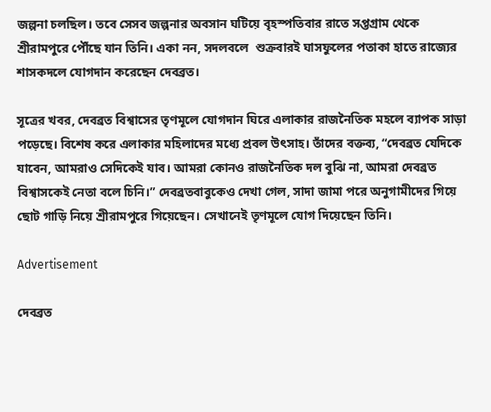জল্পনা চলছিল। তবে সেসব জল্পনার অবসান ঘটিয়ে বৃহস্পতিবার রাতে সপ্তগ্রাম থেকে শ্রীরামপুরে পৌঁছে যান তিনি। একা নন, সদলবলে  শুক্রবারই ঘাসফুলের পতাকা হাতে রাজ্যের শাসকদলে যোগদান করেছেন দেবব্রত।

সূত্রের খবর, দেবব্রত বিশ্বাসের তৃণমূলে যোগদান ঘিরে এলাকার রাজনৈতিক মহলে ব্যাপক সাড়া পড়েছে। বিশেষ করে এলাকার মহিলাদের মধ্যে প্রবল উৎসাহ। তাঁদের বক্তব্য, “দেবব্রত যেদিকে যাবেন, আমরাও সেদিকেই যাব। আমরা কোনও রাজনৈতিক দল বুঝি না, আমরা দেবব্রত বিশ্বাসকেই নেতা বলে চিনি।” দেবব্রতবাবুকেও দেখা গেল, সাদা জামা পরে অনুগামীদের গিয়ে ছোট গাড়ি নিয়ে শ্রীরামপুরে গিয়েছেন। সেখানেই তৃণমূলে যোগ দিয়েছেন তিনি।

Advertisement

দেবব্রত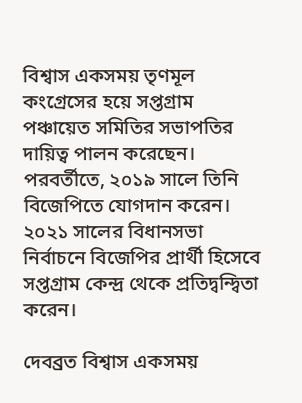বিশ্বাস একসময় তৃণমূল কংগ্রেসের হয়ে সপ্তগ্রাম পঞ্চায়েত সমিতির সভাপতির দায়িত্ব পালন করেছেন। পরবর্তীতে, ২০১৯ সালে তিনি বিজেপিতে যোগদান করেন। ২০২১ সালের বিধানসভা নির্বাচনে বিজেপির প্রার্থী হিসেবে সপ্তগ্রাম কেন্দ্র থেকে প্রতিদ্বন্দ্বিতা করেন।

দেবব্রত বিশ্বাস একসময়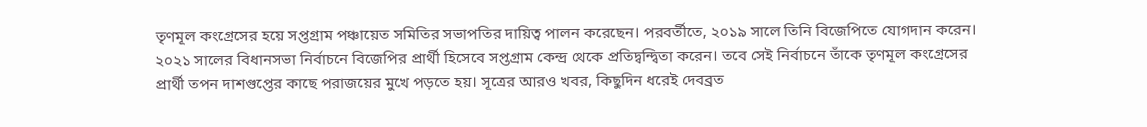তৃণমূল কংগ্রেসের হয়ে সপ্তগ্রাম পঞ্চায়েত সমিতির সভাপতির দায়িত্ব পালন করেছেন। পরবর্তীতে, ২০১৯ সালে তিনি বিজেপিতে যোগদান করেন। ২০২১ সালের বিধানসভা নির্বাচনে বিজেপির প্রার্থী হিসেবে সপ্তগ্রাম কেন্দ্র থেকে প্রতিদ্বন্দ্বিতা করেন। তবে সেই নির্বাচনে তাঁকে তৃণমূল কংগ্রেসের প্রার্থী তপন দাশগুপ্তের কাছে পরাজয়ের মুখে পড়তে হয়। সূত্রের আরও খবর, কিছুদিন ধরেই দেবব্রত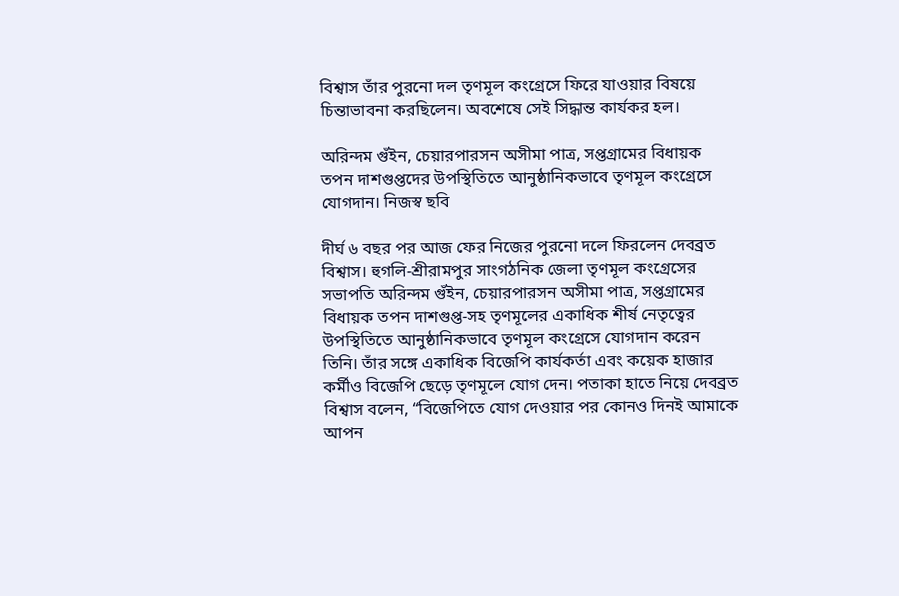বিশ্বাস তাঁর পুরনো দল তৃণমূল কংগ্রেসে ফিরে যাওয়ার বিষয়ে চিন্তাভাবনা করছিলেন। অবশেষে সেই সিদ্ধান্ত কার্যকর হল।

অরিন্দম গুঁইন, চেয়ারপারসন অসীমা পাত্র, সপ্তগ্রামের বিধায়ক তপন দাশগুপ্তদের উপস্থিতিতে আনুষ্ঠানিকভাবে তৃণমূল কংগ্রেসে যোগদান। নিজস্ব ছবি

দীর্ঘ ৬ বছর পর আজ ফের নিজের পুরনো দলে ফিরলেন দেবব্রত বিশ্বাস। হুগলি-শ্রীরামপুর সাংগঠনিক জেলা তৃণমূল কংগ্রেসের সভাপতি অরিন্দম গুঁইন, চেয়ারপারসন অসীমা পাত্র, সপ্তগ্রামের বিধায়ক তপন দাশগুপ্ত-সহ তৃণমূলের একাধিক শীর্ষ নেতৃত্বের উপস্থিতিতে আনুষ্ঠানিকভাবে তৃণমূল কংগ্রেসে যোগদান করেন তিনি। তাঁর সঙ্গে একাধিক বিজেপি কার্যকর্তা এবং কয়েক হাজার কর্মীও বিজেপি ছেড়ে তৃণমূলে যোগ দেন। পতাকা হাতে নিয়ে দেবব্রত বিশ্বাস বলেন, “বিজেপিতে যোগ দেওয়ার পর কোনও দিনই আমাকে আপন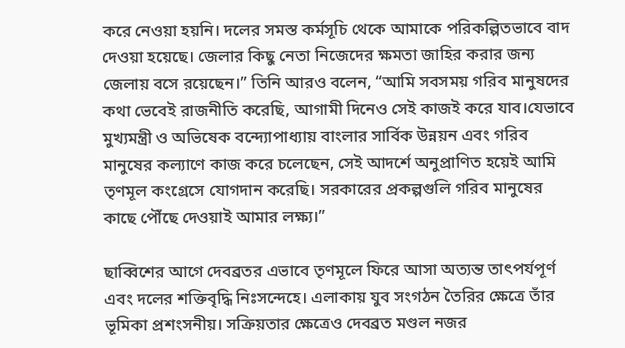করে নেওয়া হয়নি। দলের সমস্ত কর্মসূচি থেকে আমাকে পরিকল্পিতভাবে বাদ দেওয়া হয়েছে। জেলার কিছু নেতা নিজেদের ক্ষমতা জাহির করার জন্য জেলায় বসে রয়েছেন।” তিনি আরও বলেন, “আমি সবসময় গরিব মানুষদের কথা ভেবেই রাজনীতি করেছি, আগামী দিনেও সেই কাজই করে যাব।যেভাবে মুখ্যমন্ত্রী ও অভিষেক বন্দ্যোপাধ্যায় বাংলার সার্বিক উন্নয়ন এবং গরিব মানুষের কল্যাণে কাজ করে চলেছেন, সেই আদর্শে অনুপ্রাণিত হয়েই আমি তৃণমূল কংগ্রেসে যোগদান করেছি। সরকারের প্রকল্পগুলি গরিব মানুষের কাছে পৌঁছে দেওয়াই আমার লক্ষ্য।”

ছাব্বিশের আগে দেবব্রতর এভাবে তৃণমূলে ফিরে আসা অত্যন্ত তাৎপর্যপূর্ণ এবং দলের শক্তিবৃদ্ধি নিঃসন্দেহে। এলাকায় যুব সংগঠন তৈরির ক্ষেত্রে তাঁর ভূমিকা প্রশংসনীয়। সক্রিয়তার ক্ষেত্রেও দেবব্রত মণ্ডল নজর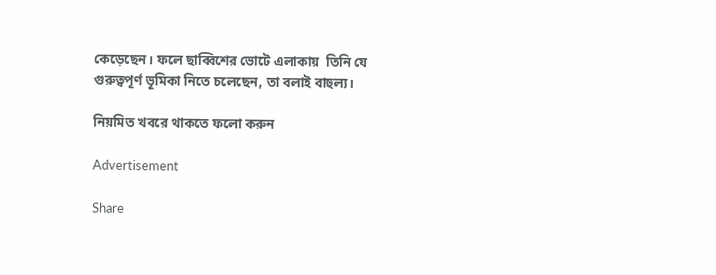কেড়েছেন। ফলে ছাব্বিশের ভোটে এলাকায়  তিনি যে গুরুত্বপূর্ণ ভূমিকা নিতে চলেছেন, তা বলাই বাহুল্য।

নিয়মিত খবরে থাকতে ফলো করুন

Advertisement

Share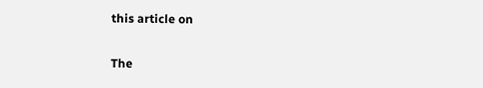this article on

The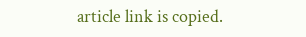article link is copied.